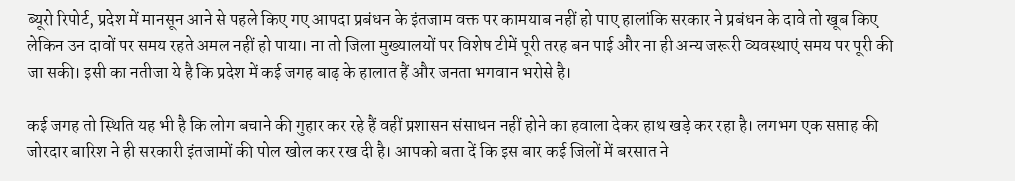ब्यूरो रिपोर्ट, प्रदेश में मानसून आने से पहले किए गए आपदा प्रबंधन के इंतजाम वक्त पर कामयाब नहीं हो पाए हालांकि सरकार ने प्रबंधन के दावे तो खूब किए लेकिन उन दावों पर समय रहते अमल नहीं हो पाया। ना तो जिला मुख्यालयों पर विशेष टीमें पूरी तरह बन पाई और ना ही अन्य जरूरी व्यवस्थाएं समय पर पूरी की जा सकी। इसी का नतीजा ये है कि प्रदेश में कई जगह बाढ़ के हालात हैं और जनता भगवान भरोसे है।

कई जगह तो स्थिति यह भी है कि लोग बचाने की गुहार कर रहे हैं वहीं प्रशासन संसाधन नहीं होने का हवाला देकर हाथ खड़े कर रहा है। लगभग एक सप्ताह की जोरदार बारिश ने ही सरकारी इंतजामों की पोल खोल कर रख दी है। आपको बता दें कि इस बार कई जिलों में बरसात ने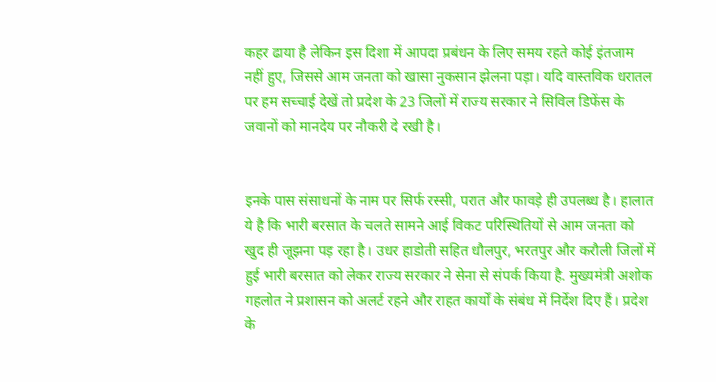कहर ढाया है लेकिन इस दिशा में आपदा प्रबंधन के लिए समय रहते कोई इंतजाम नहीं हुए, जिससे आम जनता को खासा नुकसान झेलना पड़ा। यदि वास्तविक धरातल पर हम सच्चाई देखें तो प्रदेश के 23 जिलों में राज्य सरकार ने सिविल डिफेंस के जवानों को मानदेय पर नौकरी दे रखी है।


इनके पास संसाधनों के नाम पर सिर्फ रस्सी, परात और फावड़े ही उपलब्ध है। हालात ये है कि भारी बरसात के चलते सामने आई विकट परिस्थितियों से आम जनता को खुद ही जूझना पड़ रहा है। उधर हाडोती सहित धौलपुर, भरतपुर और करौली जिलों में हुई भारी बरसात को लेकर राज्य सरकार ने सेना से संपर्क किया है. मुख्यमंत्री अशोक गहलोत ने प्रशासन को अलर्ट रहने और राहत कार्यों के संबंध में निर्देश दिए हैं। प्रदेश के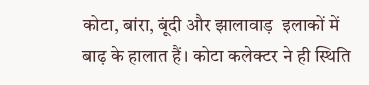कोटा, बांरा, बूंदी और झालावाड़  इलाकों में बाढ़ के हालात हैं। कोटा कलेक्टर ने ही स्थिति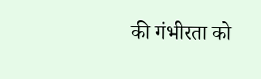की गंभीरता को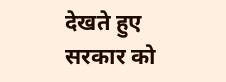देखते हुए सरकार को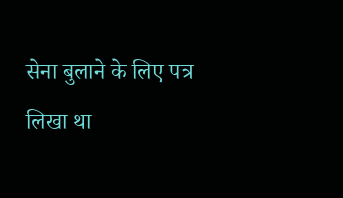सेना बुलाने के लिए पत्र लिखा था